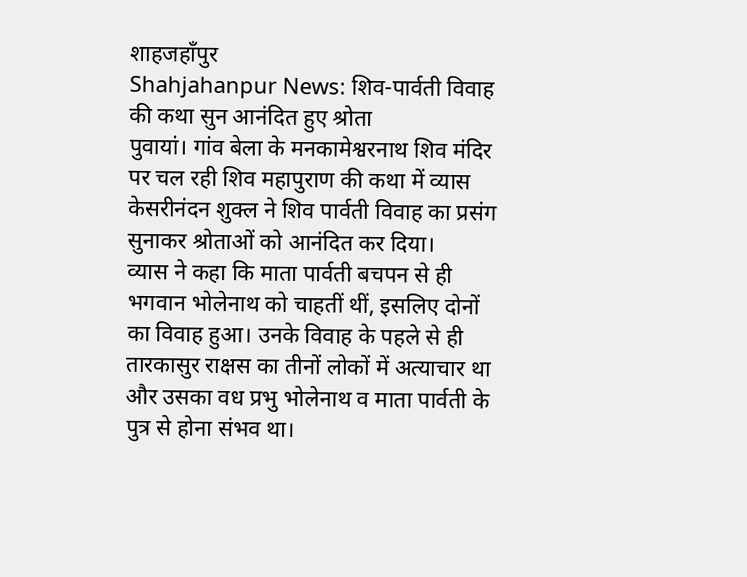शाहजहाँपुर
Shahjahanpur News: शिव-पार्वती विवाह की कथा सुन आनंदित हुए श्रोता
पुवायां। गांव बेला के मनकामेश्वरनाथ शिव मंदिर पर चल रही शिव महापुराण की कथा में व्यास केसरीनंदन शुक्ल ने शिव पार्वती विवाह का प्रसंग सुनाकर श्रोताओं को आनंदित कर दिया।
व्यास ने कहा कि माता पार्वती बचपन से ही भगवान भोलेनाथ को चाहतीं थीं, इसलिए दोनों का विवाह हुआ। उनके विवाह के पहले से ही तारकासुर राक्षस का तीनों लोकों में अत्याचार था और उसका वध प्रभु भोलेनाथ व माता पार्वती के पुत्र से होना संभव था।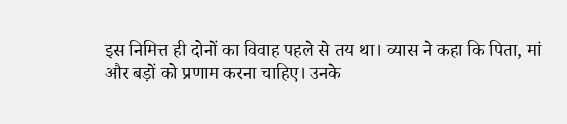इस निमित्त ही दोनों का विवाह पहले से तय था। व्यास ने कहा कि पिता, मां और बड़ों को प्रणाम करना चाहिए। उनके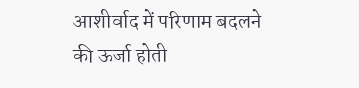आशीर्वाद में परिणाम बदलने की ऊर्जा होती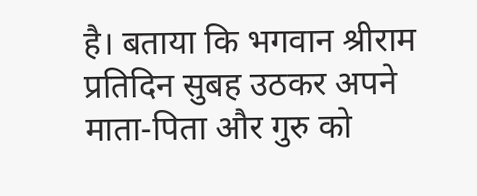है। बताया कि भगवान श्रीराम प्रतिदिन सुबह उठकर अपने माता-पिता और गुरु को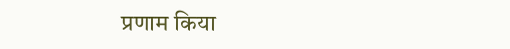प्रणाम किया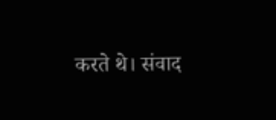करते थे। संवाद